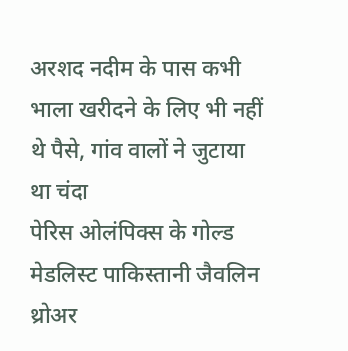अरशद नदीम के पास कभी भाला खरीदने के लिए भी नहीं थे पैसे, गांव वालों ने जुटाया था चंदा
पेरिस ओलंपिक्स के गोल्ड मेडलिस्ट पाकिस्तानी जैवलिन थ्रोअर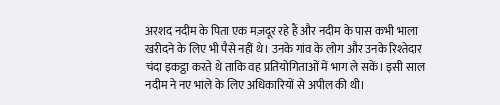अरशद नदीम के पिता एक मज़दूर रहे हैं और नदीम के पास कभी भाला खरीदने के लिए भी पैसे नहीं थे। उनके गांव के लोग और उनके रिश्तेदार चंदा इकट्ठा करते थे ताकि वह प्रतियोगिताओं में भाग ले सकें। इसी साल नदीम ने नए भाले के लिए अधिकारियों से अपील की थी।